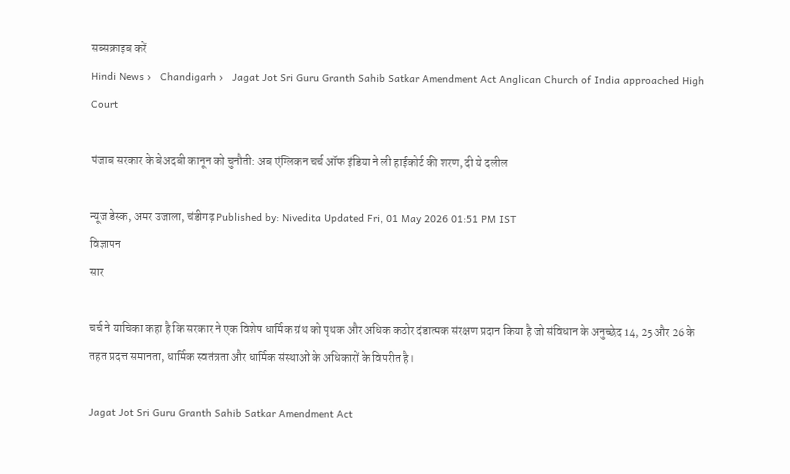सब्सक्राइब करें
Hindi News ›   Chandigarh ›   Jagat Jot Sri Guru Granth Sahib Satkar Amendment Act Anglican Church of India approached High Court

पंजाब सरकार के बेअदबी कानून को चुनौती: अब एंग्लिकन चर्च ऑफ इंडिया ने ली हाईकोर्ट की शरण, दी ये दलील

न्यूज डेस्क, अमर उजाला, चंडीगढ़ Published by: Nivedita Updated Fri, 01 May 2026 01:51 PM IST
विज्ञापन
सार

चर्च ने याचिका कहा है कि सरकार ने एक विशेष धार्मिक ग्रंथ को पृथक और अधिक कठोर दंडात्मक संरक्षण प्रदान किया है जो संविधान के अनुच्छेद 14, 25 और 26 के तहत प्रदत्त समानता, धार्मिक स्वतंत्रता और धार्मिक संस्थाओं के अधिकारों के विपरीत है।

Jagat Jot Sri Guru Granth Sahib Satkar Amendment Act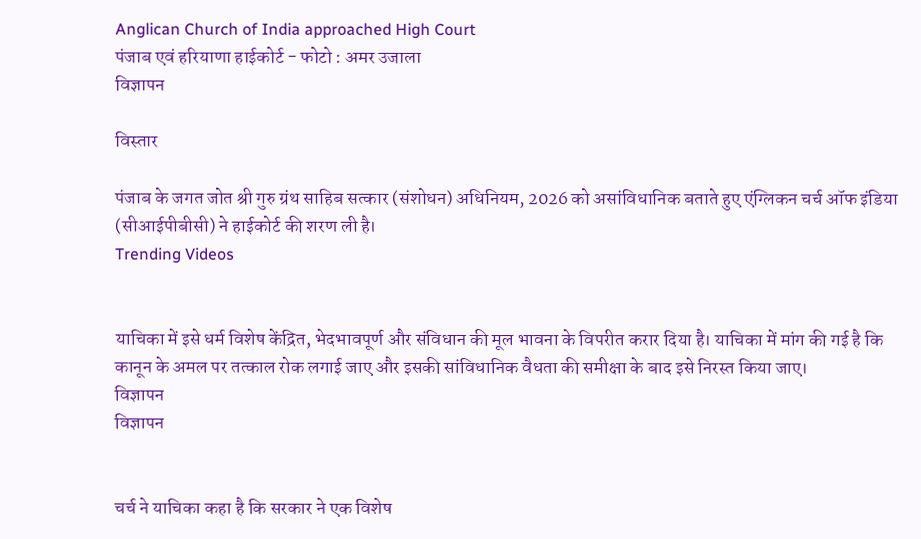Anglican Church of India approached High Court
पंजाब एवं हरियाणा हाईकोर्ट - फोटो : अमर उजाला
विज्ञापन

विस्तार

पंजाब के जगत जोत श्री गुरु ग्रंथ साहिब सत्कार (संशोधन) अधिनियम, 2026 को असांविधानिक बताते हुए एंग्लिकन चर्च ऑफ इंडिया (सीआईपीबीसी) ने हाईकोर्ट की शरण ली है।
Trending Videos


याचिका में इसे धर्म विशेष केंद्रित, भेदभावपूर्ण और संविधान की मूल भावना के विपरीत करार दिया है। याचिका में मांग की गई है कि कानून के अमल पर तत्काल रोक लगाई जाए और इसकी सांविधानिक वैधता की समीक्षा के बाद इसे निरस्त किया जाए।
विज्ञापन
विज्ञापन


चर्च ने याचिका कहा है कि सरकार ने एक विशेष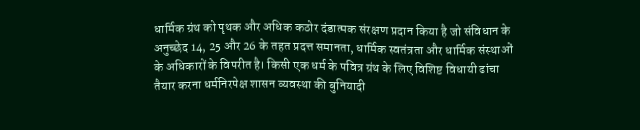धार्मिक ग्रंथ को पृथक और अधिक कठोर दंडात्मक संरक्षण प्रदान किया है जो संविधान के अनुच्छेद 14, 25 और 26 के तहत प्रदत्त समानता, धार्मिक स्वतंत्रता और धार्मिक संस्थाओं के अधिकारों के विपरीत है। किसी एक धर्म के पवित्र ग्रंथ के लिए विशिष्ट विधायी ढांचा तैयार करना धर्मनिरपेक्ष शासन व्यवस्था की बुनियादी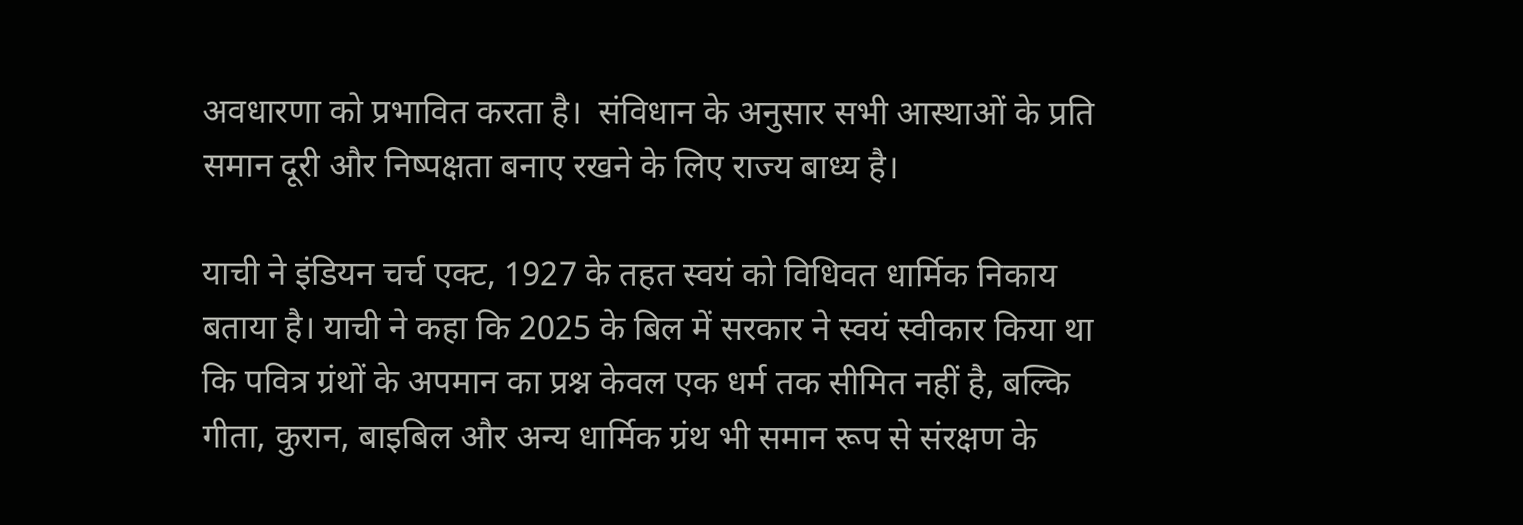अवधारणा को प्रभावित करता है।  संविधान के अनुसार सभी आस्थाओं के प्रति समान दूरी और निष्पक्षता बनाए रखने के लिए राज्य बाध्य है।

याची ने इंडियन चर्च एक्ट, 1927 के तहत स्वयं को विधिवत धार्मिक निकाय बताया है। याची ने कहा कि 2025 के बिल में सरकार ने स्वयं स्वीकार किया था कि पवित्र ग्रंथों के अपमान का प्रश्न केवल एक धर्म तक सीमित नहीं है, बल्कि गीता, कुरान, बाइबिल और अन्य धार्मिक ग्रंथ भी समान रूप से संरक्षण के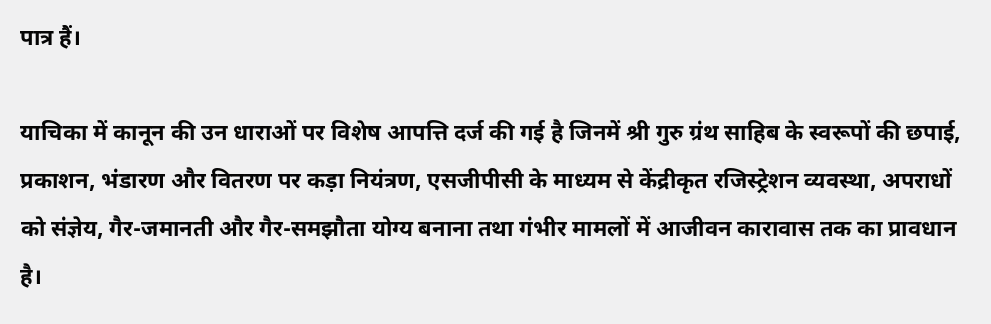पात्र हैं।

याचिका में कानून की उन धाराओं पर विशेष आपत्ति दर्ज की गई है जिनमें श्री गुरु ग्रंथ साहिब के स्वरूपों की छपाई, प्रकाशन, भंडारण और वितरण पर कड़ा नियंत्रण, एसजीपीसी के माध्यम से केंद्रीकृत रजिस्ट्रेशन व्यवस्था, अपराधों को संज्ञेय, गैर-जमानती और गैर-समझौता योग्य बनाना तथा गंभीर मामलों में आजीवन कारावास तक का प्रावधान है।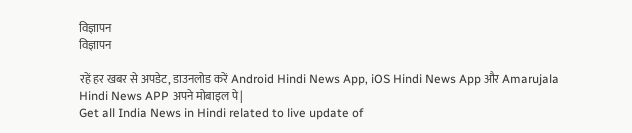विज्ञापन
विज्ञापन

रहें हर खबर से अपडेट, डाउनलोड करें Android Hindi News App, iOS Hindi News App और Amarujala Hindi News APP अपने मोबाइल पे|
Get all India News in Hindi related to live update of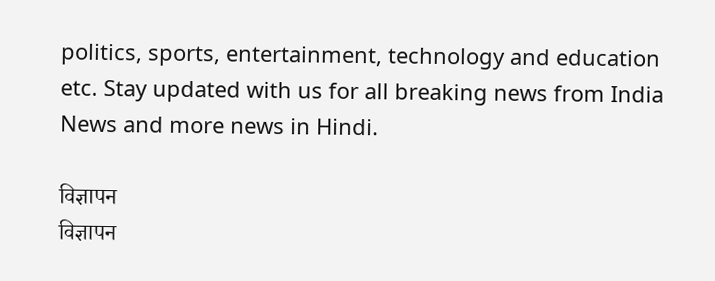politics, sports, entertainment, technology and education etc. Stay updated with us for all breaking news from India News and more news in Hindi.

विज्ञापन
विज्ञापन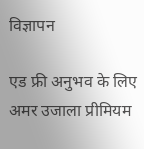विज्ञापन

एड फ्री अनुभव के लिए अमर उजाला प्रीमियम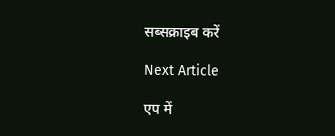सब्सक्राइब करें

Next Article

एप में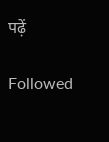पढ़ें

Followed